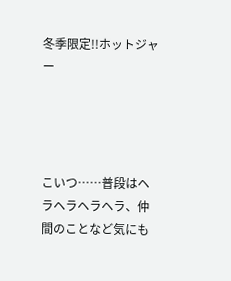冬季限定!!ホットジャー




こいつ……普段はヘラヘラヘラヘラ、仲間のことなど気にも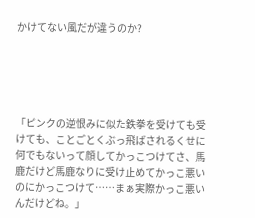かけてない風だが違うのか?





「ピンクの逆恨みに似た鉄拳を受けても受けても、ことごとくぶっ飛ばされるくせに何でもないって顔してかっこつけてさ、馬鹿だけど馬鹿なりに受け止めてかっこ悪いのにかっこつけて……まぁ実際かっこ悪いんだけどね。」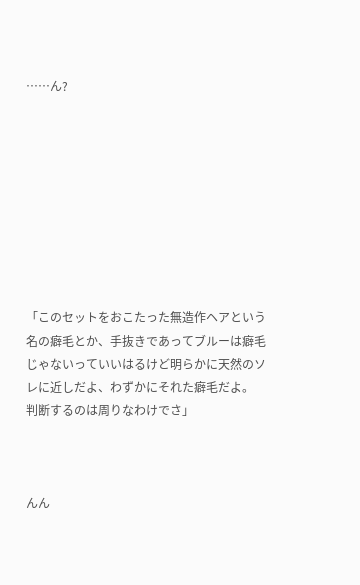……ん?









「このセットをおこたった無造作ヘアという名の癖毛とか、手抜きであってブルーは癖毛じゃないっていいはるけど明らかに天然のソレに近しだよ、わずかにそれた癖毛だよ。
判断するのは周りなわけでさ」



んん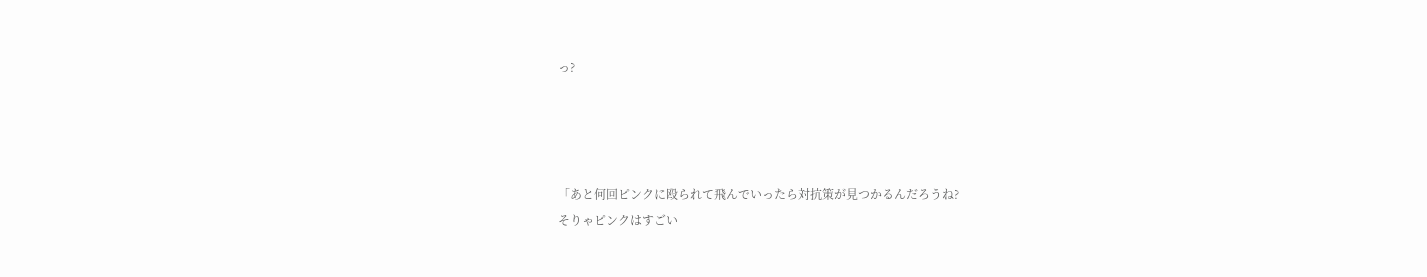っ?




「あと何回ピンクに殴られて飛んでいったら対抗策が見つかるんだろうね?
そりゃピンクはすごい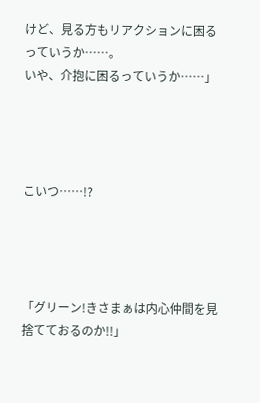けど、見る方もリアクションに困るっていうか……。
いや、介抱に困るっていうか……」




こいつ……!?




「グリーン!きさまぁは内心仲間を見捨てておるのか!!」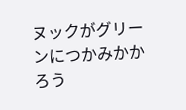ヌックがグリーンにつかみかかろう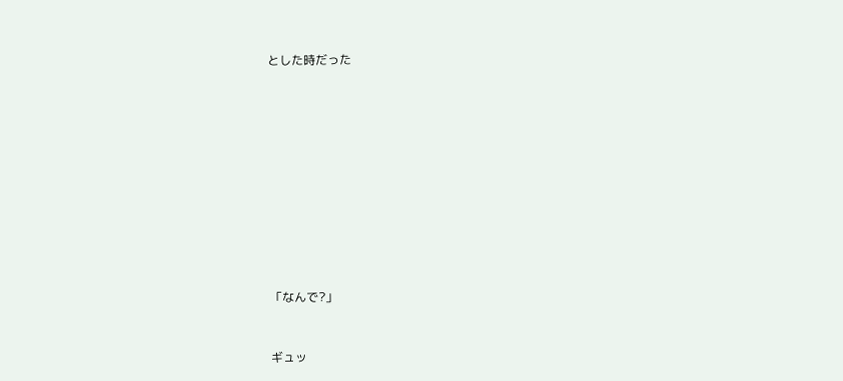とした時だった











「なんで?」


ギュッ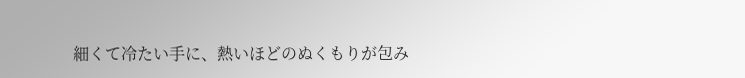細くて冷たい手に、熱いほどのぬくもりが包み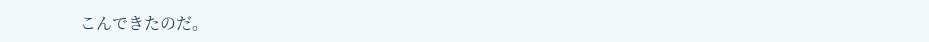こんできたのだ。